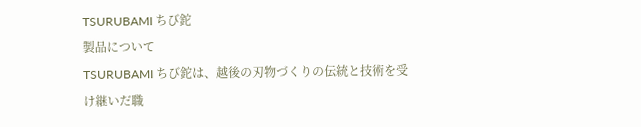TSURUBAMI ちび鉈
製品について
TSURUBAMI ちび鉈は、越後の刃物づくりの伝統と技術を受け継いだ職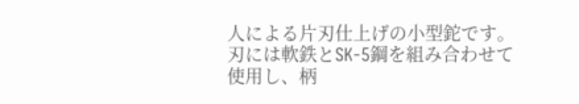人による片刃仕上げの小型鉈です。刃には軟鉄とSK-5鋼を組み合わせて使用し、柄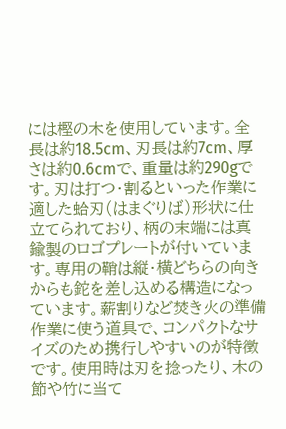には樫の木を使用しています。全長は約18.5cm、刃長は約7cm、厚さは約0.6cmで、重量は約290gです。刃は打つ・割るといった作業に適した蛤刃(はまぐりば)形状に仕立てられており、柄の末端には真鍮製のロゴプレートが付いています。専用の鞘は縦・横どちらの向きからも鉈を差し込める構造になっています。薪割りなど焚き火の準備作業に使う道具で、コンパクトなサイズのため携行しやすいのが特徴です。使用時は刃を捻ったり、木の節や竹に当て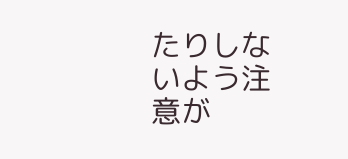たりしないよう注意が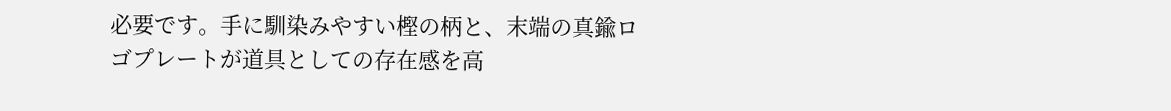必要です。手に馴染みやすい樫の柄と、末端の真鍮ロゴプレートが道具としての存在感を高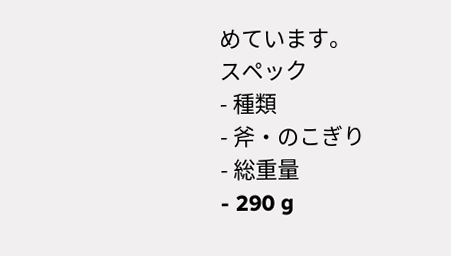めています。
スペック
- 種類
- 斧・のこぎり
- 総重量
- 290 g